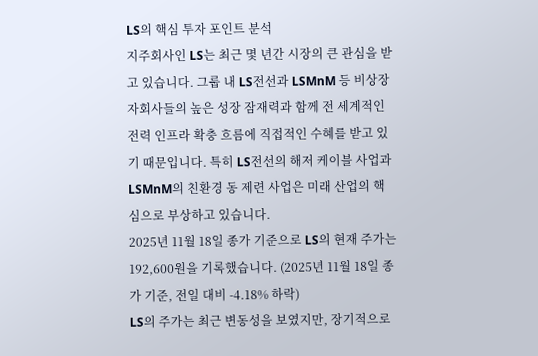LS의 핵심 투자 포인트 분석
지주회사인 LS는 최근 몇 년간 시장의 큰 관심을 받고 있습니다. 그룹 내 LS전선과 LSMnM 등 비상장 자회사들의 높은 성장 잠재력과 함께 전 세계적인 전력 인프라 확충 흐름에 직접적인 수혜를 받고 있기 때문입니다. 특히 LS전선의 해저 케이블 사업과 LSMnM의 친환경 동 제련 사업은 미래 산업의 핵심으로 부상하고 있습니다.
2025년 11월 18일 종가 기준으로 LS의 현재 주가는 192,600원을 기록했습니다. (2025년 11월 18일 종가 기준, 전일 대비 -4.18% 하락)
LS의 주가는 최근 변동성을 보였지만, 장기적으로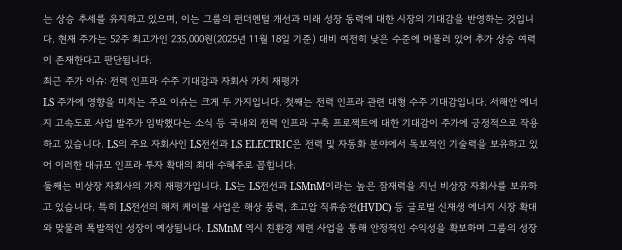는 상승 추세를 유지하고 있으며, 이는 그룹의 펀더멘털 개선과 미래 성장 동력에 대한 시장의 기대감을 반영하는 것입니다. 현재 주가는 52주 최고가인 235,000원(2025년 11월 18일 기준) 대비 여전히 낮은 수준에 머물러 있어 추가 상승 여력이 존재한다고 판단됩니다.
최근 주가 이슈: 전력 인프라 수주 기대감과 자회사 가치 재평가
LS 주가에 영향을 미치는 주요 이슈는 크게 두 가지입니다. 첫째는 전력 인프라 관련 대형 수주 기대감입니다. 서해안 에너지 고속도로 사업 발주가 임박했다는 소식 등 국내외 전력 인프라 구축 프로젝트에 대한 기대감이 주가에 긍정적으로 작용하고 있습니다. LS의 주요 자회사인 LS전선과 LS ELECTRIC은 전력 및 자동화 분야에서 독보적인 기술력을 보유하고 있어 이러한 대규모 인프라 투자 확대의 최대 수혜주로 꼽힙니다.
둘째는 비상장 자회사의 가치 재평가입니다. LS는 LS전선과 LSMnM이라는 높은 잠재력을 지닌 비상장 자회사를 보유하고 있습니다. 특히 LS전선의 해저 케이블 사업은 해상 풍력, 초고압 직류송전(HVDC) 등 글로벌 신재생 에너지 시장 확대와 맞물려 폭발적인 성장이 예상됩니다. LSMnM 역시 친환경 제련 사업을 통해 안정적인 수익성을 확보하며 그룹의 성장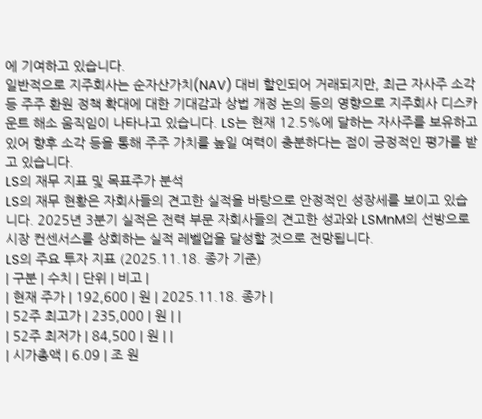에 기여하고 있습니다.
일반적으로 지주회사는 순자산가치(NAV) 대비 할인되어 거래되지만, 최근 자사주 소각 등 주주 환원 정책 확대에 대한 기대감과 상법 개정 논의 등의 영향으로 지주회사 디스카운트 해소 움직임이 나타나고 있습니다. LS는 현재 12.5%에 달하는 자사주를 보유하고 있어 향후 소각 등을 통해 주주 가치를 높일 여력이 충분하다는 점이 긍정적인 평가를 받고 있습니다.
LS의 재무 지표 및 목표주가 분석
LS의 재무 현황은 자회사들의 견고한 실적을 바탕으로 안정적인 성장세를 보이고 있습니다. 2025년 3분기 실적은 전력 부문 자회사들의 견고한 성과와 LSMnM의 선방으로 시장 컨센서스를 상회하는 실적 레벨업을 달성할 것으로 전망됩니다.
LS의 주요 투자 지표 (2025.11.18. 종가 기준)
| 구분 | 수치 | 단위 | 비고 |
| 현재 주가 | 192,600 | 원 | 2025.11.18. 종가 |
| 52주 최고가 | 235,000 | 원 | |
| 52주 최저가 | 84,500 | 원 | |
| 시가총액 | 6.09 | 조 원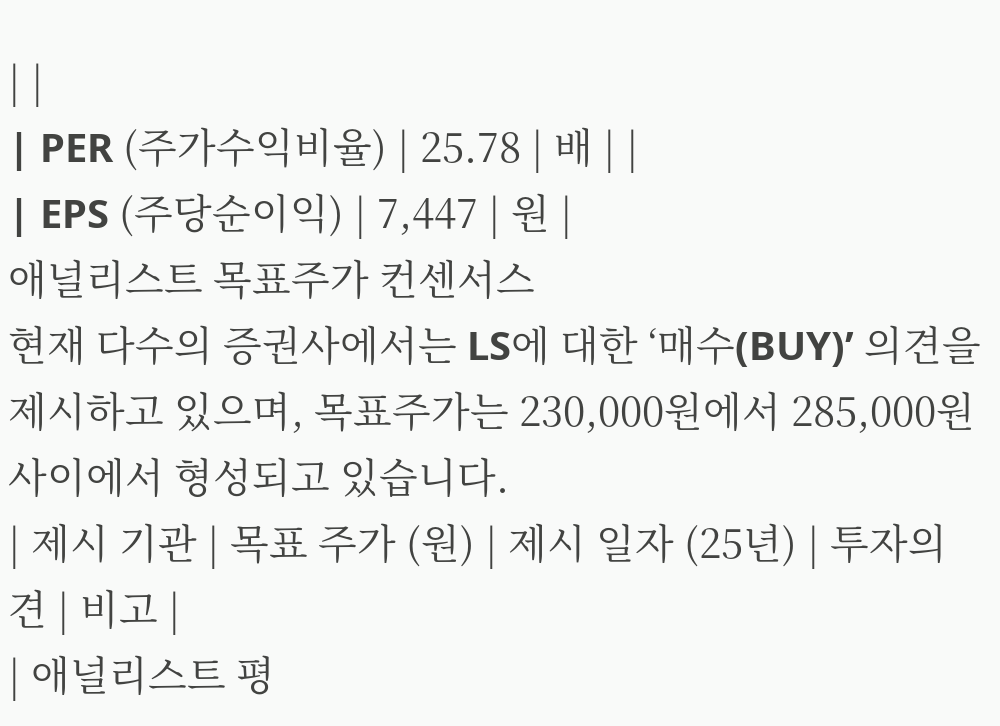| |
| PER (주가수익비율) | 25.78 | 배 | |
| EPS (주당순이익) | 7,447 | 원 |
애널리스트 목표주가 컨센서스
현재 다수의 증권사에서는 LS에 대한 ‘매수(BUY)’ 의견을 제시하고 있으며, 목표주가는 230,000원에서 285,000원 사이에서 형성되고 있습니다.
| 제시 기관 | 목표 주가 (원) | 제시 일자 (25년) | 투자의견 | 비고 |
| 애널리스트 평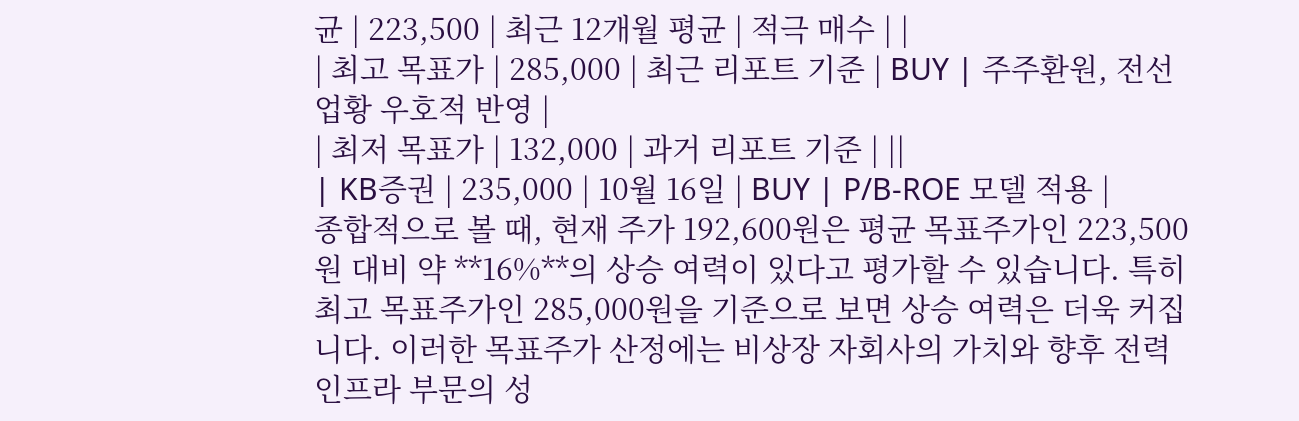균 | 223,500 | 최근 12개월 평균 | 적극 매수 | |
| 최고 목표가 | 285,000 | 최근 리포트 기준 | BUY | 주주환원, 전선업황 우호적 반영 |
| 최저 목표가 | 132,000 | 과거 리포트 기준 | ||
| KB증권 | 235,000 | 10월 16일 | BUY | P/B-ROE 모델 적용 |
종합적으로 볼 때, 현재 주가 192,600원은 평균 목표주가인 223,500원 대비 약 **16%**의 상승 여력이 있다고 평가할 수 있습니다. 특히 최고 목표주가인 285,000원을 기준으로 보면 상승 여력은 더욱 커집니다. 이러한 목표주가 산정에는 비상장 자회사의 가치와 향후 전력 인프라 부문의 성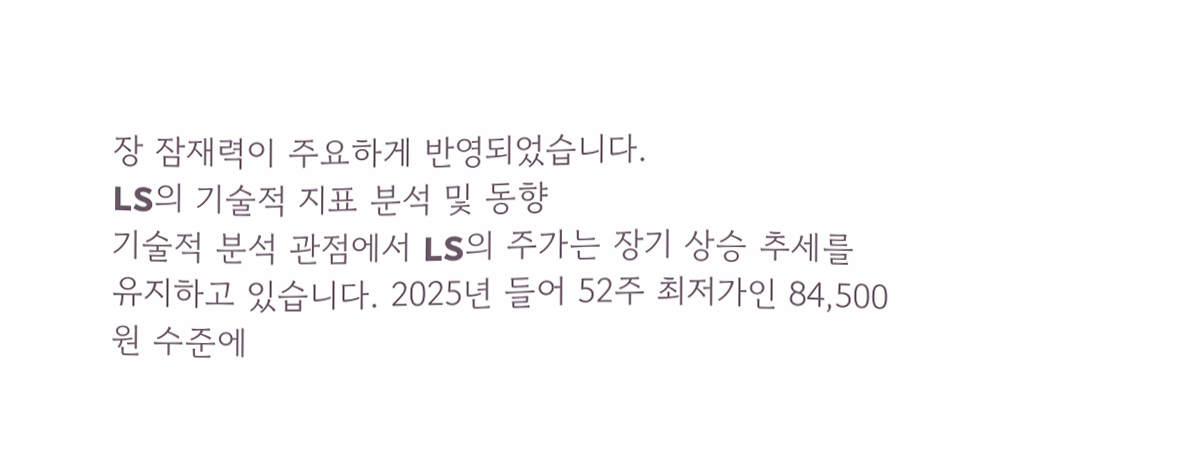장 잠재력이 주요하게 반영되었습니다.
LS의 기술적 지표 분석 및 동향
기술적 분석 관점에서 LS의 주가는 장기 상승 추세를 유지하고 있습니다. 2025년 들어 52주 최저가인 84,500원 수준에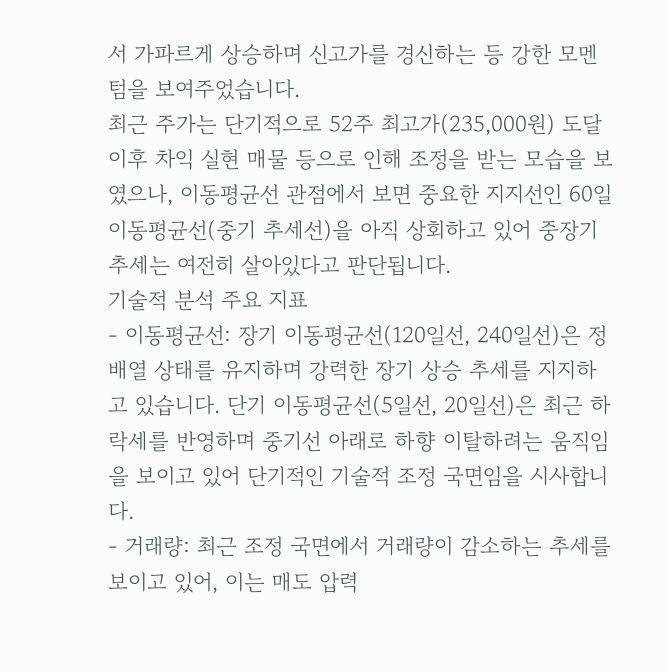서 가파르게 상승하며 신고가를 경신하는 등 강한 모멘텀을 보여주었습니다.
최근 주가는 단기적으로 52주 최고가(235,000원) 도달 이후 차익 실현 매물 등으로 인해 조정을 받는 모습을 보였으나, 이동평균선 관점에서 보면 중요한 지지선인 60일 이동평균선(중기 추세선)을 아직 상회하고 있어 중장기 추세는 여전히 살아있다고 판단됩니다.
기술적 분석 주요 지표
- 이동평균선: 장기 이동평균선(120일선, 240일선)은 정배열 상태를 유지하며 강력한 장기 상승 추세를 지지하고 있습니다. 단기 이동평균선(5일선, 20일선)은 최근 하락세를 반영하며 중기선 아래로 하향 이탈하려는 움직임을 보이고 있어 단기적인 기술적 조정 국면임을 시사합니다.
- 거래량: 최근 조정 국면에서 거래량이 감소하는 추세를 보이고 있어, 이는 매도 압력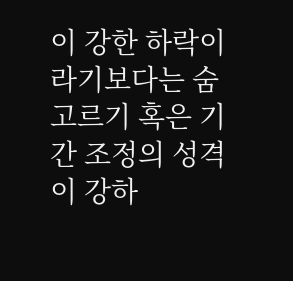이 강한 하락이라기보다는 숨 고르기 혹은 기간 조정의 성격이 강하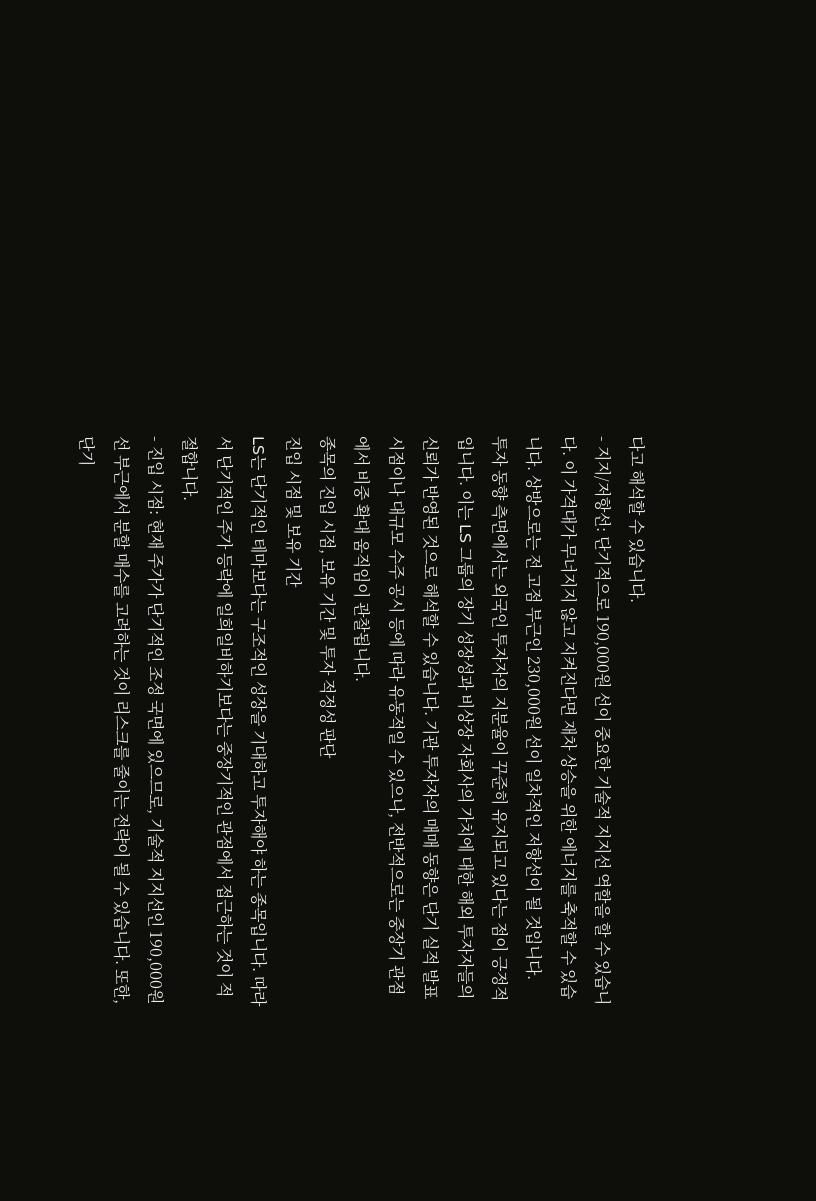다고 해석할 수 있습니다.
- 지지/저항선: 단기적으로 190,000원 선이 중요한 기술적 지지선 역할을 할 수 있습니다. 이 가격대가 무너지지 않고 지켜진다면 재차 상승을 위한 에너지를 축적할 수 있습니다. 상방으로는 전 고점 부근인 230,000원 선이 일차적인 저항선이 될 것입니다.
투자 동향 측면에서는 외국인 투자자의 지분율이 꾸준히 유지되고 있다는 점이 긍정적입니다. 이는 LS 그룹의 장기 성장성과 비상장 자회사의 가치에 대한 해외 투자자들의 신뢰가 반영된 것으로 해석할 수 있습니다. 기관 투자자의 매매 동향은 단기 실적 발표 시점이나 대규모 수주 공시 등에 따라 유동적일 수 있으나, 전반적으로는 중장기 관점에서 비중 확대 움직임이 관찰됩니다.
종목의 진입 시점, 보유 기간 및 투자 적정성 판단
진입 시점 및 보유 기간
LS는 단기적인 테마보다는 구조적인 성장을 기대하고 투자해야 하는 종목입니다. 따라서 단기적인 주가 등락에 일희일비하기보다는 중장기적인 관점에서 접근하는 것이 적절합니다.
- 진입 시점: 현재 주가가 단기적인 조정 국면에 있으므로, 기술적 지지선인 190,000원 선 부근에서 분할 매수를 고려하는 것이 리스크를 줄이는 전략이 될 수 있습니다. 또한, 단기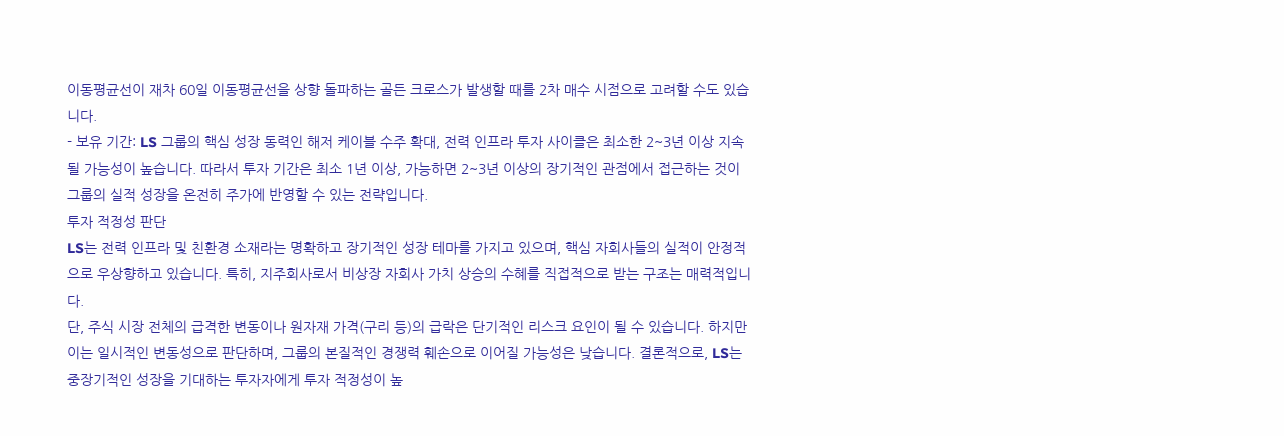이동평균선이 재차 60일 이동평균선을 상향 돌파하는 골든 크로스가 발생할 때를 2차 매수 시점으로 고려할 수도 있습니다.
- 보유 기간: LS 그룹의 핵심 성장 동력인 해저 케이블 수주 확대, 전력 인프라 투자 사이클은 최소한 2~3년 이상 지속될 가능성이 높습니다. 따라서 투자 기간은 최소 1년 이상, 가능하면 2~3년 이상의 장기적인 관점에서 접근하는 것이 그룹의 실적 성장을 온전히 주가에 반영할 수 있는 전략입니다.
투자 적정성 판단
LS는 전력 인프라 및 친환경 소재라는 명확하고 장기적인 성장 테마를 가지고 있으며, 핵심 자회사들의 실적이 안정적으로 우상향하고 있습니다. 특히, 지주회사로서 비상장 자회사 가치 상승의 수혜를 직접적으로 받는 구조는 매력적입니다.
단, 주식 시장 전체의 급격한 변동이나 원자재 가격(구리 등)의 급락은 단기적인 리스크 요인이 될 수 있습니다. 하지만 이는 일시적인 변동성으로 판단하며, 그룹의 본질적인 경쟁력 훼손으로 이어질 가능성은 낮습니다. 결론적으로, LS는 중장기적인 성장을 기대하는 투자자에게 투자 적정성이 높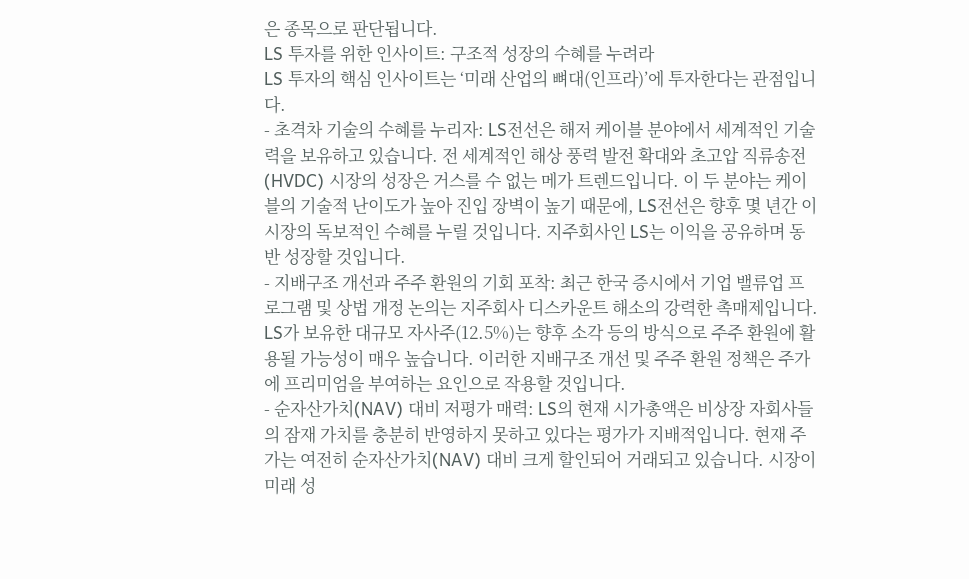은 종목으로 판단됩니다.
LS 투자를 위한 인사이트: 구조적 성장의 수혜를 누려라
LS 투자의 핵심 인사이트는 ‘미래 산업의 뼈대(인프라)’에 투자한다는 관점입니다.
- 초격차 기술의 수혜를 누리자: LS전선은 해저 케이블 분야에서 세계적인 기술력을 보유하고 있습니다. 전 세계적인 해상 풍력 발전 확대와 초고압 직류송전(HVDC) 시장의 성장은 거스를 수 없는 메가 트렌드입니다. 이 두 분야는 케이블의 기술적 난이도가 높아 진입 장벽이 높기 때문에, LS전선은 향후 몇 년간 이 시장의 독보적인 수혜를 누릴 것입니다. 지주회사인 LS는 이익을 공유하며 동반 성장할 것입니다.
- 지배구조 개선과 주주 환원의 기회 포착: 최근 한국 증시에서 기업 밸류업 프로그램 및 상법 개정 논의는 지주회사 디스카운트 해소의 강력한 촉매제입니다. LS가 보유한 대규모 자사주(12.5%)는 향후 소각 등의 방식으로 주주 환원에 활용될 가능성이 매우 높습니다. 이러한 지배구조 개선 및 주주 환원 정책은 주가에 프리미엄을 부여하는 요인으로 작용할 것입니다.
- 순자산가치(NAV) 대비 저평가 매력: LS의 현재 시가총액은 비상장 자회사들의 잠재 가치를 충분히 반영하지 못하고 있다는 평가가 지배적입니다. 현재 주가는 여전히 순자산가치(NAV) 대비 크게 할인되어 거래되고 있습니다. 시장이 미래 성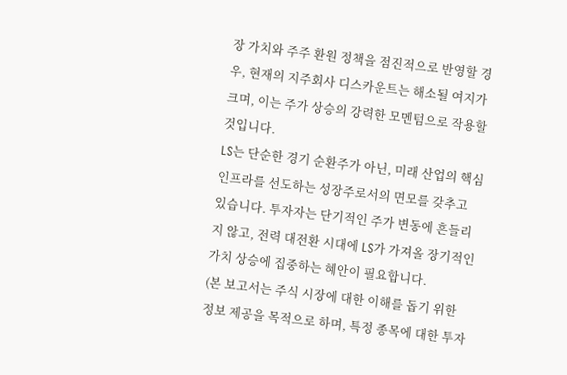장 가치와 주주 환원 정책을 점진적으로 반영할 경우, 현재의 지주회사 디스카운트는 해소될 여지가 크며, 이는 주가 상승의 강력한 모멘텀으로 작용할 것입니다.
LS는 단순한 경기 순환주가 아닌, 미래 산업의 핵심 인프라를 선도하는 성장주로서의 면모를 갖추고 있습니다. 투자자는 단기적인 주가 변동에 흔들리지 않고, 전력 대전환 시대에 LS가 가져올 장기적인 가치 상승에 집중하는 혜안이 필요합니다.
(본 보고서는 주식 시장에 대한 이해를 돕기 위한 정보 제공을 목적으로 하며, 특정 종목에 대한 투자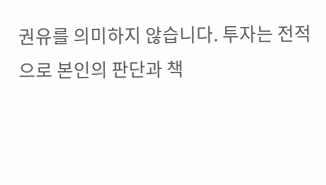권유를 의미하지 않습니다. 투자는 전적으로 본인의 판단과 책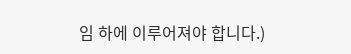임 하에 이루어져야 합니다.)